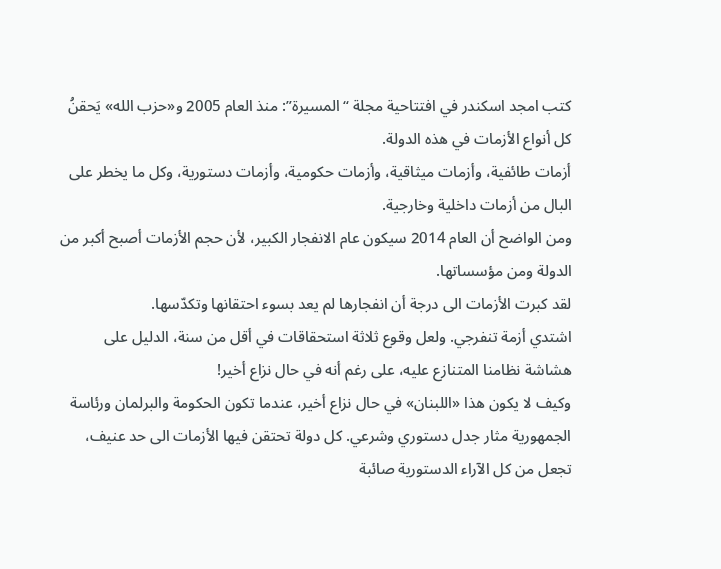كتب امجد اسكندر في افتتاحية مجلة “المسيرة”: منذ العام 2005 و«حزب الله» يَحقنُ كل أنواع الأزمات في هذه الدولة.
أزمات طائفية، وأزمات ميثاقية، وأزمات حكومية، وأزمات دستورية، وكل ما يخطر على البال من أزمات داخلية وخارجية.
ومن الواضح أن العام 2014 سيكون عام الانفجار الكبير، لأن حجم الأزمات أصبح أكبر من الدولة ومن مؤسساتها.
لقد كبرت الأزمات الى درجة أن انفجارها لم يعد بسوء احتقانها وتكدّسها.
اشتدي أزمة تنفرجي. ولعل وقوع ثلاثة استحقاقات في أقل من سنة، الدليل على هشاشة نظامنا المتنازع عليه، على رغم أنه في حال نزاع أخير!
وكيف لا يكون هذا «اللبنان» في حال نزاع أخير، عندما تكون الحكومة والبرلمان ورئاسة الجمهورية مثار جدل دستوري وشرعي. كل دولة تحتقن فيها الأزمات الى حد عنيف، تجعل من كل الآراء الدستورية صائبة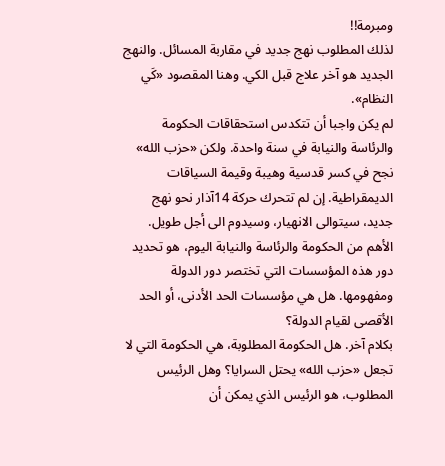ومبرمة!!
لذلك المطلوب نهج جديد في مقاربة المسائل. والنهج الجديد هو آخر علاج قبل الكي. وهنا المقصود «كَي النظام».
لم يكن واجبا أن تتكدس استحقاقات الحكومة والرئاسة والنيابة في سنة واحدة. ولكن «حزب الله» نجح في كسر قدسية وهيبة وقيمة السياقات الديمقراطية. إن لم تتحرك حركة 14آذار نحو نهج جديد، سيتوالى الانهيار، وسيدوم الى أجل طويل.
الأهم من الحكومة والرئاسة والنيابة اليوم، هو تحديد دور هذه المؤسسات التي تختصر دور الدولة ومفهومها. هل هي مؤسسات الحد الأدنى، أو الحد الأقصى لقيام الدولة؟
بكلام آخر. هل الحكومة المطلوبة، هي الحكومة التي لا تجعل «حزب الله» يحتل السرايا؟ وهل الرئيس المطلوب، هو الرئيس الذي يمكن أن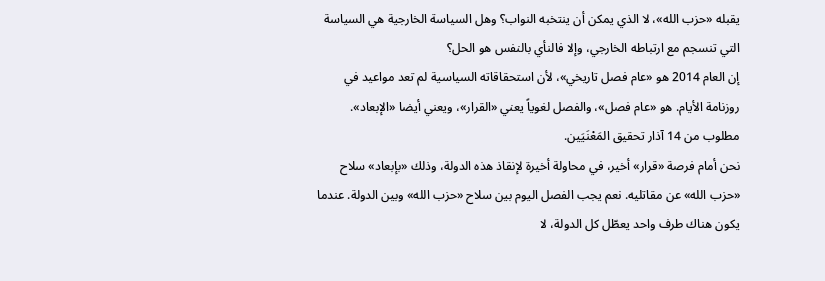يقبله «حزب الله»، لا الذي يمكن أن ينتخبه النواب؟ وهل السياسة الخارجية هي السياسة التي تنسجم مع ارتباطه الخارجي، وإلا فالنأي بالنفس هو الحل؟
إن العام 2014 هو «عام فصل تاريخي»، لأن استحقاقاته السياسية لم تعد مواعيد في روزنامة الأيام. هو «عام فصل»، والفصل لغوياً يعني «القرار»، ويعني أيضا «الإبعاد». مطلوب من 14 آذار تحقيق المَعْنَيَين.
نحن أمام فرصة «قرار» أخير، في محاولة أخيرة لإنقاذ هذه الدولة، وذلك «بإبعاد» سلاح «حزب الله» عن مقاتليه. نعم يجب الفصل اليوم بين سلاح «حزب الله» وبين الدولة. عندما يكون هناك طرف واحد يعطّل كل الدولة، لا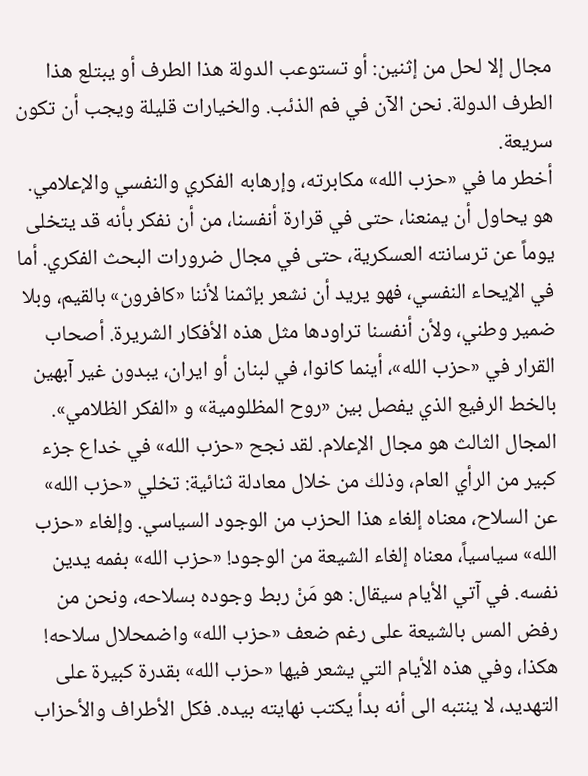مجال إلا لحل من إثنين: أو تستوعب الدولة هذا الطرف أو يبتلع هذا الطرف الدولة. نحن الآن في فم الذئب. والخيارات قليلة ويجب أن تكون سريعة.
أخطر ما في «حزب الله» مكابرته، وإرهابه الفكري والنفسي والإعلامي.
هو يحاول أن يمنعنا، حتى في قرارة أنفسنا، من أن نفكر بأنه قد يتخلى يوماً عن ترسانته العسكرية، حتى في مجال ضرورات البحث الفكري. أما في الإيحاء النفسي، فهو يريد أن نشعر بإثمنا لأننا «كافرون» بالقيم، وبلا ضمير وطني، ولأن أنفسنا تراودها مثل هذه الأفكار الشريرة. أصحاب القرار في «حزب الله»، أينما كانوا، في لبنان أو ايران، يبدون غير آبهين بالخط الرفيع الذي يفصل بين «روح المظلومية» و «الفكر الظلامي».
المجال الثالث هو مجال الإعلام. لقد نجح «حزب الله» في خداع جزء كبير من الرأي العام، وذلك من خلال معادلة ثنائية: تخلي «حزب الله» عن السلاح، معناه إلغاء هذا الحزب من الوجود السياسي. وإلغاء «حزب الله» سياسياً، معناه إلغاء الشيعة من الوجود! «حزب الله» بفمه يدين نفسه. في آتي الأيام سيقال: هو مَنْ ربط وجوده بسلاحه، ونحن من رفض المس بالشيعة على رغم ضعف «حزب الله» واضمحلال سلاحه!
هكذا، وفي هذه الأيام التي يشعر فيها «حزب الله» بقدرة كبيرة على التهديد، لا ينتبه الى أنه بدأ يكتب نهايته بيده. فكل الأطراف والأحزاب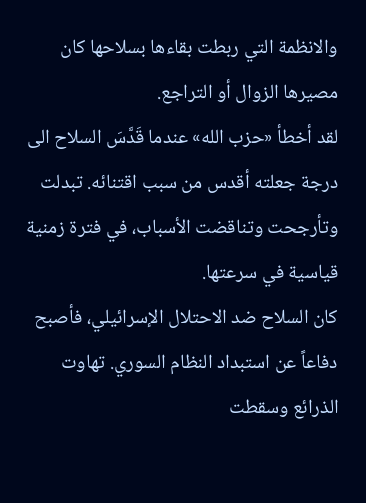والانظمة التي ربطت بقاءها بسلاحها كان مصيرها الزوال أو التراجع.
لقد أخطأ «حزب الله» عندما قَدَّسَ السلاح الى درجة جعلته أقدس من سبب اقتنائه. تبدلت وتأرجحت وتناقضت الأسباب، في فترة زمنية قياسية في سرعتها.
كان السلاح ضد الاحتلال الإسرائيلي، فأصبح دفاعاً عن استبداد النظام السوري. تهاوت الذرائع وسقطت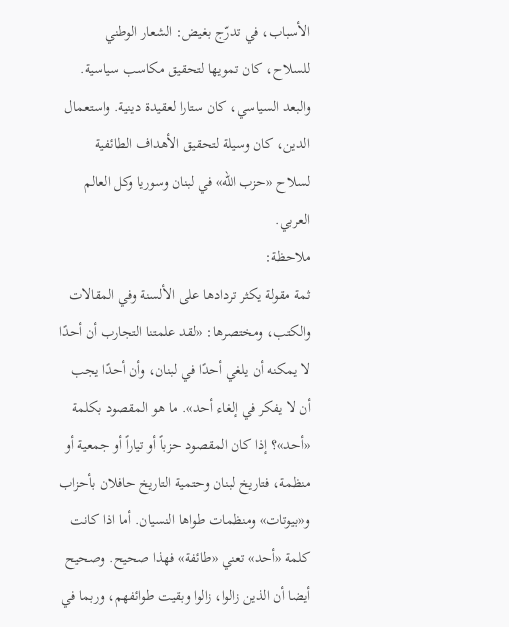الأسباب، في تدرّج بغيض: الشعار الوطني للسلاح، كان تمويها لتحقيق مكاسب سياسية. والبعد السياسي، كان ستارا لعقيدة دينية. واستعمال الدين، كان وسيلة لتحقيق الأهداف الطائفية لسلاح «حزب الله» في لبنان وسوريا وكل العالم العربي.
ملاحظة:
ثمة مقولة يكثر تردادها على الألسنة وفي المقالات والكتب، ومختصرها: «لقد علمتنا التجارب أن أحدًا لا يمكنه أن يلغي أحدًا في لبنان، وأن أحدًا يجب أن لا يفكر في إلغاء أحد». ما هو المقصود بكلمة «أحد»؟ إذا كان المقصود حزباً أو تياراً أو جمعية أو منظمة، فتاريخ لبنان وحتمية التاريخ حافلان بأحزاب و«بيوتات» ومنظمات طواها النسيان. أما اذا كانت كلمة «أحد» تعني «طائفة» فهذا صحيح. وصحيح أيضا أن الذين زالوا، زالوا وبقيت طوائفهم، وربما في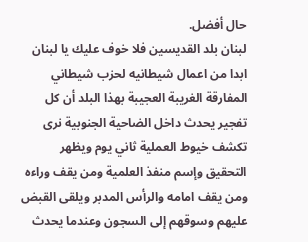حال أفضل.
لبنان بلد القديسين فلا خوف عليك يا لبنان ابدا من اعمال شيطانيه لحزب شيطاني
المفارقة الغريبة العجيبة بهذا البلد أن كل تفجير يحدث داخل الضاحية الجنوبية نرى تكشف خيوط العملية ثاني يوم ويظهر التحقيق وإسم منفذ العلمية ومن يقف وراءه ومن يقف امامه والرأس المدبر ويلقى القبض عليهم وسوقهم إلى السجون وعندما يحدث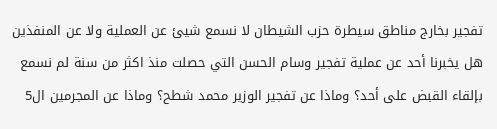تفجير بخارج مناطق سيطرة حزب الشيطان لا نسمع شيئ عن العملية ولا عن المنفذين هل يخبرنا أحد عن عملية تفجير وسام الحسن التي حصلت منذ اكثر من سنة لم نسمع بإلقاء القبض على أحد؟ وماذا عن تفجير الوزير محمد شطح؟ وماذا عن المجرمين ال5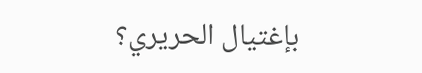بإغتيال الحريري؟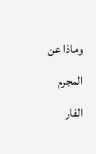وماذا عن المجرم الفار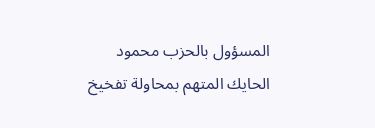المسؤول بالحزب محمود الحايك المتهم بمحاولة تفخيخ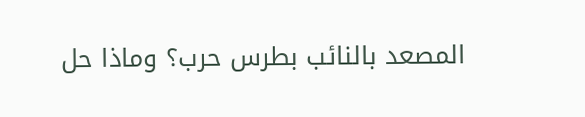المصعد بالنائب بطرس حرب؟ وماذا حل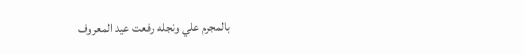بالمجرم علي ونجله رفعت عيد المعروف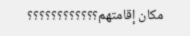مكان إقامتهم؟؟؟؟؟؟؟؟؟؟؟؟